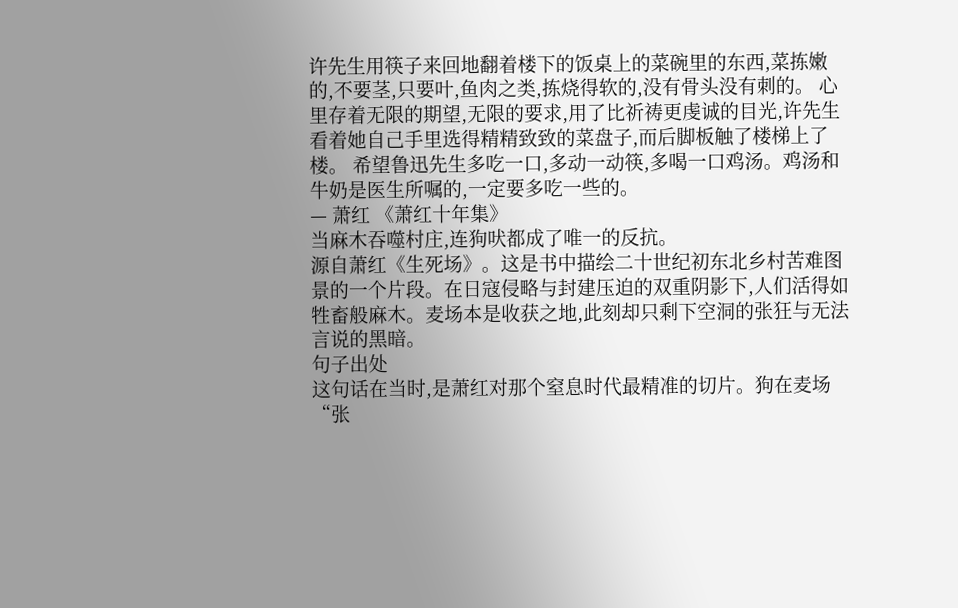许先生用筷子来回地翻着楼下的饭桌上的菜碗里的东西,菜拣嫩的,不要茎,只要叶,鱼肉之类,拣烧得软的,没有骨头没有刺的。 心里存着无限的期望,无限的要求,用了比祈祷更虔诚的目光,许先生看着她自己手里选得精精致致的菜盘子,而后脚板触了楼梯上了楼。 希望鲁迅先生多吃一口,多动一动筷,多喝一口鸡汤。鸡汤和牛奶是医生所嘱的,一定要多吃一些的。
— 萧红 《萧红十年集》
当麻木吞噬村庄,连狗吠都成了唯一的反抗。
源自萧红《生死场》。这是书中描绘二十世纪初东北乡村苦难图景的一个片段。在日寇侵略与封建压迫的双重阴影下,人们活得如牲畜般麻木。麦场本是收获之地,此刻却只剩下空洞的张狂与无法言说的黑暗。
句子出处
这句话在当时,是萧红对那个窒息时代最精准的切片。狗在麦场“张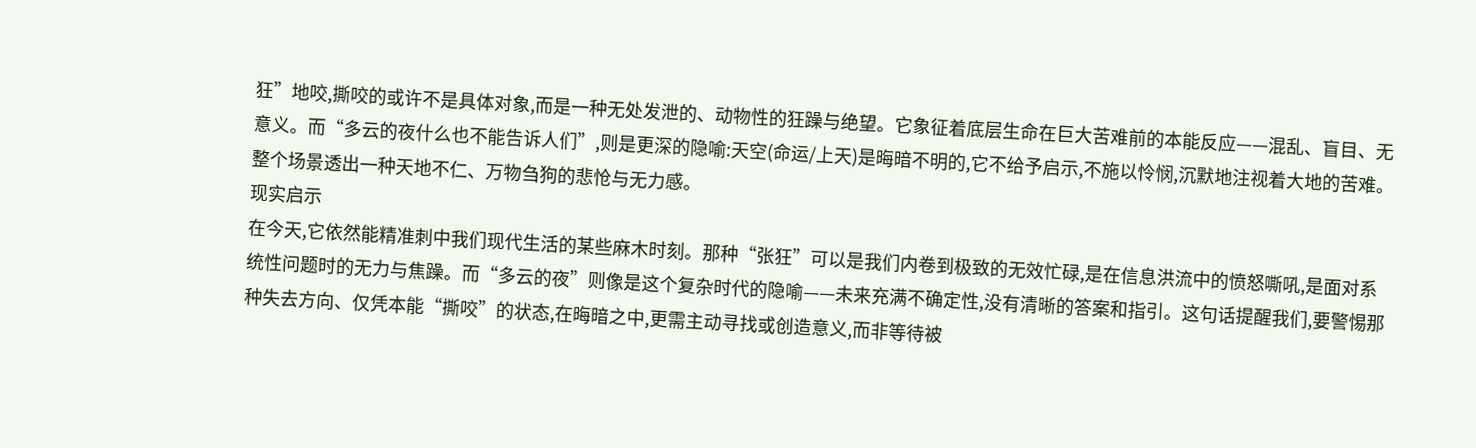狂”地咬,撕咬的或许不是具体对象,而是一种无处发泄的、动物性的狂躁与绝望。它象征着底层生命在巨大苦难前的本能反应——混乱、盲目、无意义。而“多云的夜什么也不能告诉人们”,则是更深的隐喻:天空(命运/上天)是晦暗不明的,它不给予启示,不施以怜悯,沉默地注视着大地的苦难。整个场景透出一种天地不仁、万物刍狗的悲怆与无力感。
现实启示
在今天,它依然能精准刺中我们现代生活的某些麻木时刻。那种“张狂”可以是我们内卷到极致的无效忙碌,是在信息洪流中的愤怒嘶吼,是面对系统性问题时的无力与焦躁。而“多云的夜”则像是这个复杂时代的隐喻——未来充满不确定性,没有清晰的答案和指引。这句话提醒我们,要警惕那种失去方向、仅凭本能“撕咬”的状态,在晦暗之中,更需主动寻找或创造意义,而非等待被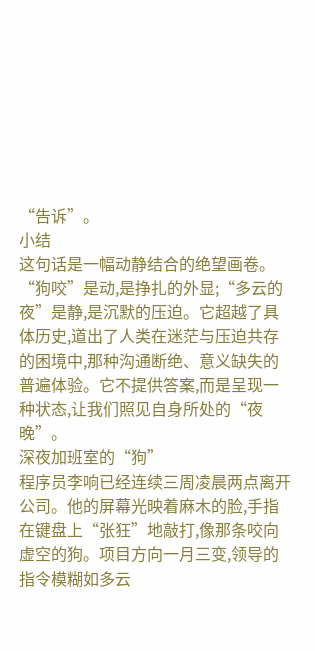“告诉”。
小结
这句话是一幅动静结合的绝望画卷。“狗咬”是动,是挣扎的外显;“多云的夜”是静,是沉默的压迫。它超越了具体历史,道出了人类在迷茫与压迫共存的困境中,那种沟通断绝、意义缺失的普遍体验。它不提供答案,而是呈现一种状态,让我们照见自身所处的“夜晚”。
深夜加班室的“狗”
程序员李响已经连续三周凌晨两点离开公司。他的屏幕光映着麻木的脸,手指在键盘上“张狂”地敲打,像那条咬向虚空的狗。项目方向一月三变,领导的指令模糊如多云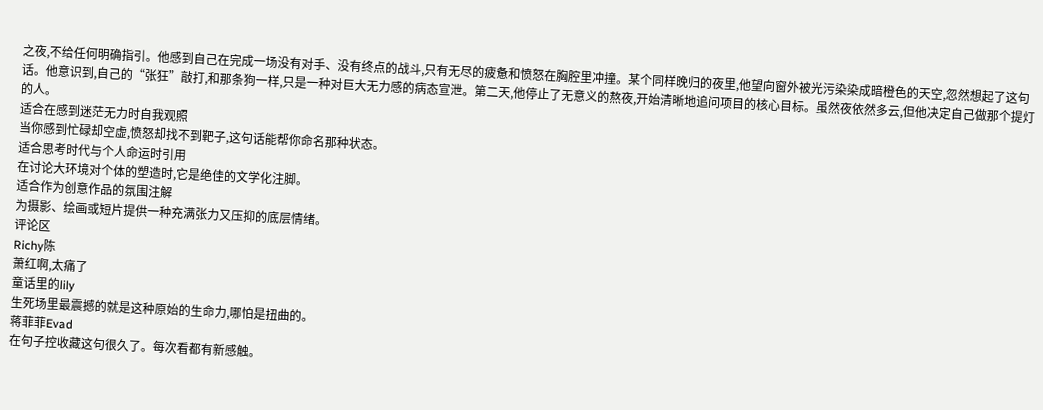之夜,不给任何明确指引。他感到自己在完成一场没有对手、没有终点的战斗,只有无尽的疲惫和愤怒在胸腔里冲撞。某个同样晚归的夜里,他望向窗外被光污染染成暗橙色的天空,忽然想起了这句话。他意识到,自己的“张狂”敲打,和那条狗一样,只是一种对巨大无力感的病态宣泄。第二天,他停止了无意义的熬夜,开始清晰地追问项目的核心目标。虽然夜依然多云,但他决定自己做那个提灯的人。
适合在感到迷茫无力时自我观照
当你感到忙碌却空虚,愤怒却找不到靶子,这句话能帮你命名那种状态。
适合思考时代与个人命运时引用
在讨论大环境对个体的塑造时,它是绝佳的文学化注脚。
适合作为创意作品的氛围注解
为摄影、绘画或短片提供一种充满张力又压抑的底层情绪。
评论区
Richy陈
萧红啊,太痛了
童话里的lily
生死场里最震撼的就是这种原始的生命力,哪怕是扭曲的。
蒋菲菲Evad
在句子控收藏这句很久了。每次看都有新感触。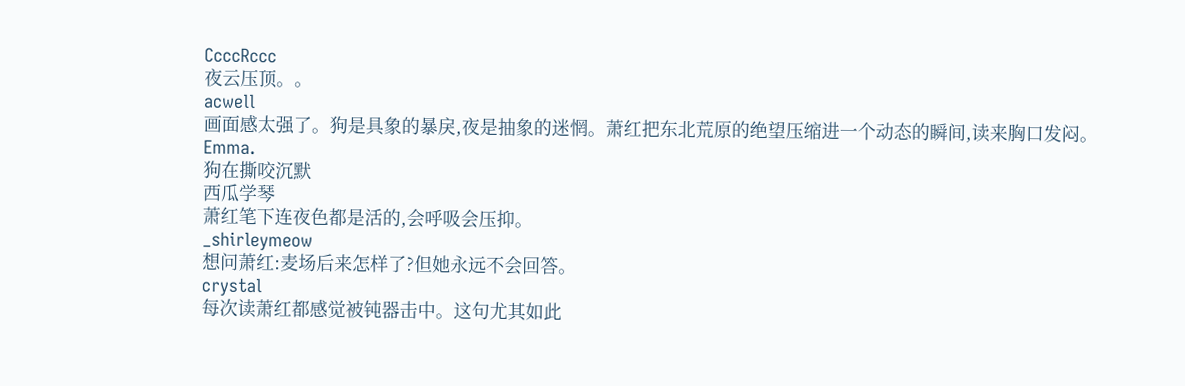CcccRccc
夜云压顶。。
acwell
画面感太强了。狗是具象的暴戾,夜是抽象的迷惘。萧红把东北荒原的绝望压缩进一个动态的瞬间,读来胸口发闷。
Emma.
狗在撕咬沉默
西瓜学琴
萧红笔下连夜色都是活的,会呼吸会压抑。
_shirleymeow
想问萧红:麦场后来怎样了?但她永远不会回答。
crystal
每次读萧红都感觉被钝器击中。这句尤其如此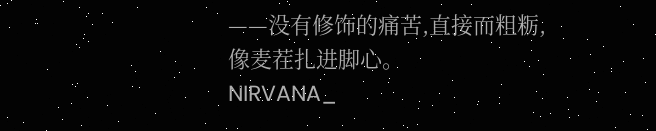——没有修饰的痛苦,直接而粗粝,像麦茬扎进脚心。
NIRVANA_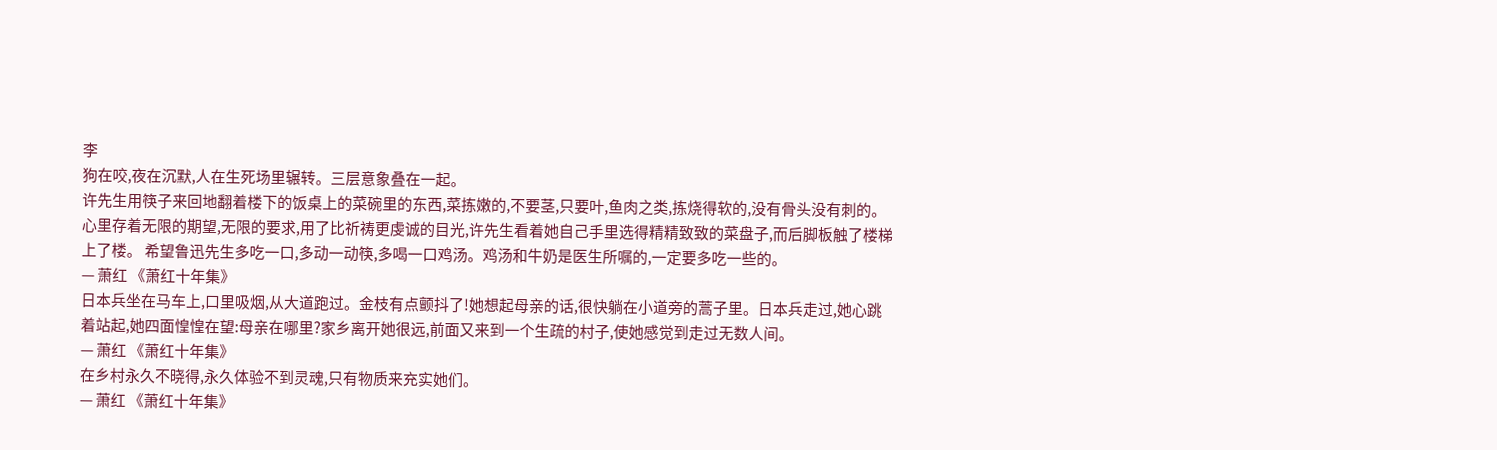李
狗在咬,夜在沉默,人在生死场里辗转。三层意象叠在一起。
许先生用筷子来回地翻着楼下的饭桌上的菜碗里的东西,菜拣嫩的,不要茎,只要叶,鱼肉之类,拣烧得软的,没有骨头没有刺的。 心里存着无限的期望,无限的要求,用了比祈祷更虔诚的目光,许先生看着她自己手里选得精精致致的菜盘子,而后脚板触了楼梯上了楼。 希望鲁迅先生多吃一口,多动一动筷,多喝一口鸡汤。鸡汤和牛奶是医生所嘱的,一定要多吃一些的。
— 萧红 《萧红十年集》
日本兵坐在马车上,口里吸烟,从大道跑过。金枝有点颤抖了!她想起母亲的话,很快躺在小道旁的蒿子里。日本兵走过,她心跳着站起,她四面惶惶在望:母亲在哪里?家乡离开她很远,前面又来到一个生疏的村子,使她感觉到走过无数人间。
— 萧红 《萧红十年集》
在乡村永久不晓得,永久体验不到灵魂,只有物质来充实她们。
— 萧红 《萧红十年集》